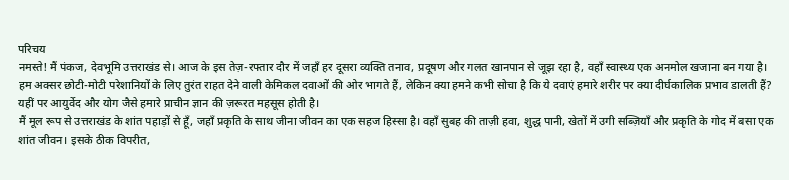परिचय
नमस्ते! मैं पंकज, देवभूमि उत्तराखंड से। आज के इस तेज़-रफ्तार दौर में जहाँ हर दूसरा व्यक्ति तनाव, प्रदूषण और गलत खानपान से जूझ रहा है, वहाँ स्वास्थ्य एक अनमोल खजाना बन गया है। हम अक्सर छोटी-मोटी परेशानियों के लिए तुरंत राहत देने वाली केमिकल दवाओं की ओर भागते हैं, लेकिन क्या हमने कभी सोचा है कि ये दवाएं हमारे शरीर पर क्या दीर्घकालिक प्रभाव डालती हैं? यहीं पर आयुर्वेद और योग जैसे हमारे प्राचीन ज्ञान की ज़रूरत महसूस होती है।
मैं मूल रूप से उत्तराखंड के शांत पहाड़ों से हूँ, जहाँ प्रकृति के साथ जीना जीवन का एक सहज हिस्सा है। वहाँ सुबह की ताज़ी हवा, शुद्ध पानी, खेतों में उगी सब्ज़ियाँ और प्रकृति के गोद में बसा एक शांत जीवन। इसके ठीक विपरीत,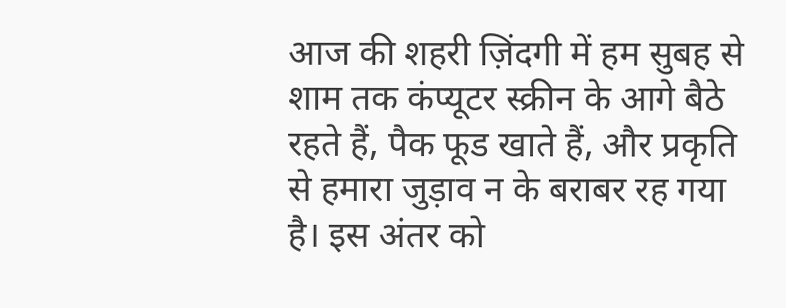आज की शहरी ज़िंदगी में हम सुबह से शाम तक कंप्यूटर स्क्रीन के आगे बैठे रहते हैं, पैक फूड खाते हैं, और प्रकृति से हमारा जुड़ाव न के बराबर रह गया है। इस अंतर को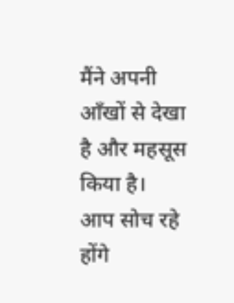मैंने अपनी आँखों से देखा है और महसूस किया है।
आप सोच रहे होंगे